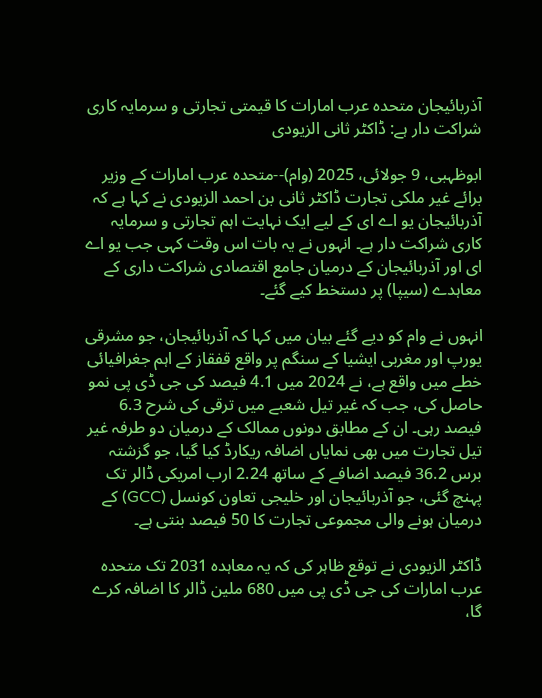آذربائیجان متحدہ عرب امارات کا قیمتی تجارتی و سرمایہ کاری شراکت دار ہے: ڈاکٹر ثانی الزیودی

ابوظہبی، 9 جولائی، 2025 (وام)--متحدہ عرب امارات کے وزیر برائے غیر ملکی تجارت ڈاکٹر ثانی بن احمد الزیودی نے کہا ہے کہ آذربائیجان یو اے ای کے لیے ایک نہایت اہم تجارتی و سرمایہ کاری شراکت دار ہے۔ انہوں نے یہ بات اس وقت کہی جب یو اے ای اور آذربائیجان کے درمیان جامع اقتصادی شراکت داری کے معاہدے (سیپا) پر دستخط کیے گئے۔

انہوں نے وام کو دیے گئے بیان میں کہا کہ آذربائیجان، جو مشرقی یورپ اور مغربی ایشیا کے سنگم پر واقع قفقاز کے اہم جغرافیائی خطے میں واقع ہے، نے 2024 میں 4.1 فیصد کی جی ڈی پی نمو حاصل کی، جب کہ غیر تیل شعبے میں ترقی کی شرح 6.3 فیصد رہی۔ ان کے مطابق دونوں ممالک کے درمیان دو طرفہ غیر تیل تجارت میں بھی نمایاں اضافہ ریکارڈ کیا گیا، جو گزشتہ برس 36.2 فیصد اضافے کے ساتھ 2.24 ارب امریکی ڈالر تک پہنچ گئی، جو آذربائیجان اور خلیجی تعاون کونسل (GCC) کے درمیان ہونے والی مجموعی تجارت کا 50 فیصد بنتی ہے۔

ڈاکٹر الزیودی نے توقع ظاہر کی کہ یہ معاہدہ 2031 تک متحدہ عرب امارات کی جی ڈی پی میں 680 ملین ڈالر کا اضافہ کرے گا،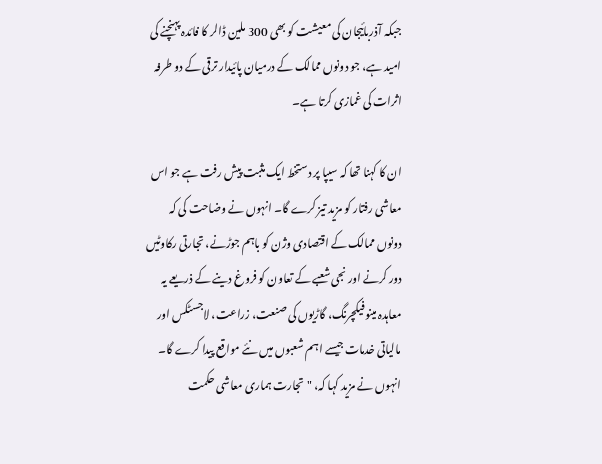جبکہ آذربائیجان کی معیشت کو بھی 300 ملین ڈالر کا فائدہ پہنچنے کی امید ہے، جو دونوں ممالک کے درمیان پائیدار ترقی کے دو طرفہ اثرات کی غمازی کرتا ہے۔

ان کا کہنا تھا کہ سیپا پر دستخط ایک مثبت پیش رفت ہے جو اس معاشی رفتار کو مزید تیز کرے گا۔ انہوں نے وضاحت کی کہ دونوں ممالک کے اقتصادی وژن کو باہم جوڑنے، تجارتی رکاوٹیں دور کرنے اور نجی شعبے کے تعاون کو فروغ دینے کے ذریعے یہ معاہدہ مینوفیکچرنگ، گاڑیوں کی صنعت، زراعت، لاجسٹکس اور مالیاتی خدمات جیسے اہم شعبوں میں نئے مواقع پیدا کرے گا۔ انہوں نے مزید کہا کہ، "تجارت ہماری معاشی حکمت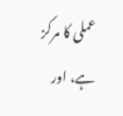عملی کا مرکز ہے، اور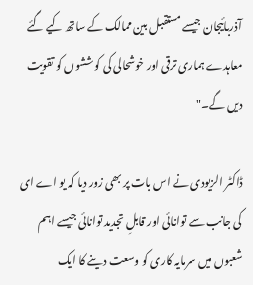آذربائیجان جیسے مستقبل بین ممالک کے ساتھ کیے گئے معاہدے ہماری ترقی اور خوشحالی کی کوششوں کو تقویت دیں گے۔"

ڈاکٹر الزیودی نے اس بات پر بھی زور دیا کہ یو اے ای کی جانب سے توانائی اور قابلِ تجدید توانائی جیسے اہم شعبوں میں سرمایہ کاری کو وسعت دینے کا ایک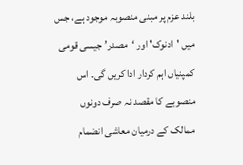بلند عزم پر مبنی منصوبہ موجود ہے، جس میں 'ادنوک' اور ‘مصدر’ جیسی قومی کمپنیاں اہم کردار ادا کریں گی۔ اس منصوبے کا مقصد نہ صرف دونوں ممالک کے درمیان معاشی انضمام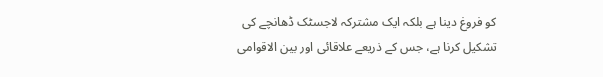کو فروغ دینا ہے بلکہ ایک مشترکہ لاجسٹک ڈھانچے کی تشکیل کرنا ہے، جس کے ذریعے علاقائی اور بین الاقوامی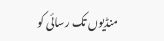منڈیوں تک رسائی کو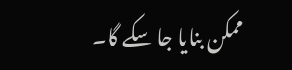ممکن بنایا جا سکے گا۔